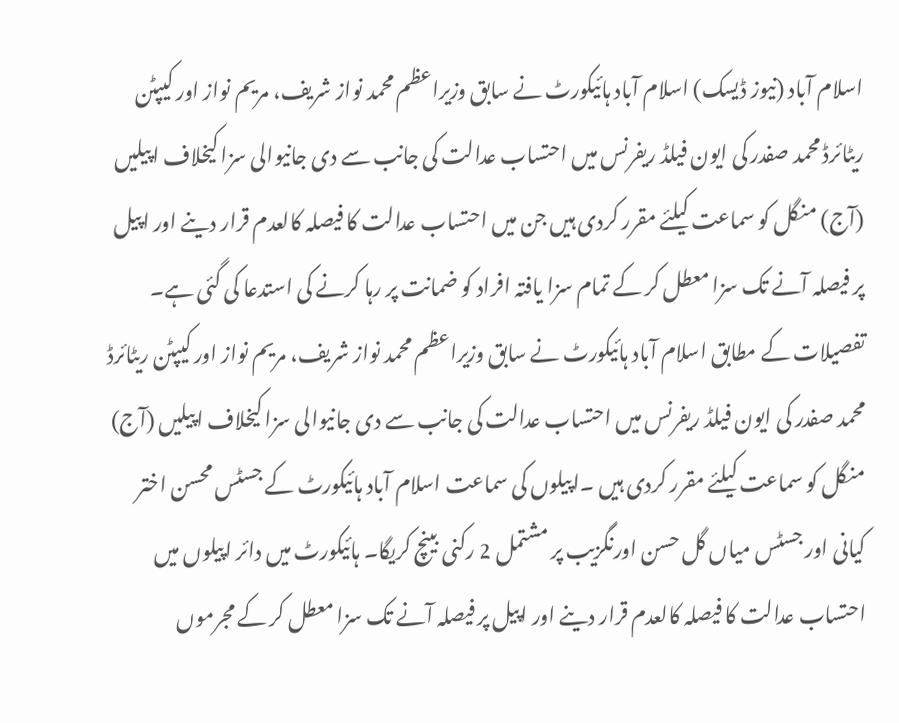اسلام آباد (نیوز ڈیسک) اسلام آباد ہائیکورٹ نے سابق وزیراعظم محمد نواز شریف، مریم نواز اور کیپٹن ریٹائرڈ محمد صفدر کی ایون فیلڈ ریفرنس میں احتساب عدالت کی جانب سے دی جانیوالی سزا کیخلاف اپیلیں (آج) منگل کو سماعت کیلئے مقرر کردی ہیں جن میں احتساب عدالت کا فیصلہ کالعدم قرار دینے اور اپیل پر فیصلہ آنے تک سزا معطل کر کے تمام سزا یافتہ افراد کو ضمانت پر رہا کرنے کی استدعا کی گئی ہے۔
تفصیلات کے مطابق اسلام آباد ہائیکورٹ نے سابق وزیراعظم محمد نواز شریف، مریم نواز اور کیپٹن ریٹائرڈ محمد صفدر کی ایون فیلڈ ریفرنس میں احتساب عدالت کی جانب سے دی جانیوالی سزا کیخلاف اپیلیں (آج) منگل کو سماعت کیلئے مقرر کردی ہیں ۔اپیلوں کی سماعت اسلام آباد ہائیکورٹ کے جسٹس محسن اختر کیانی اور جسٹس میاں گل حسن اورنگزیب پر مشتمل 2 رکنی بینچ کریگا۔ ہائیکورٹ میں دائر اپیلوں میں احتساب عدالت کا فیصلہ کالعدم قرار دینے اور اپیل پر فیصلہ آنے تک سزا معطل کر کے مجرموں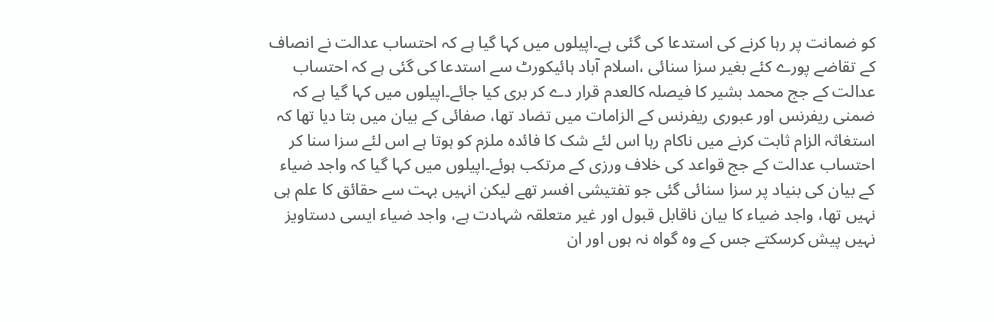کو ضمانت پر رہا کرنے کی استدعا کی گئی ہے۔اپیلوں میں کہا گیا ہے کہ احتساب عدالت نے انصاف کے تقاضے پورے کئے بغیر سزا سنائی ،اسلام آباد ہائیکورٹ سے استدعا کی گئی ہے کہ احتساب عدالت کے جج محمد بشیر کا فیصلہ کالعدم قرار دے کر بری کیا جائے۔اپیلوں میں کہا گیا ہے کہ ضمنی ریفرنس اور عبوری ریفرنس کے الزامات میں تضاد تھا، صفائی کے بیان میں بتا دیا تھا کہ استغاثہ الزام ثابت کرنے میں ناکام رہا اس لئے شک کا فائدہ ملزم کو ہوتا ہے اس لئے سزا سنا کر احتساب عدالت کے جج قواعد کی خلاف ورزی کے مرتکب ہوئے۔اپیلوں میں کہا گیا کہ واجد ضیاء کے بیان کی بنیاد پر سزا سنائی گئی جو تفتیشی افسر تھے لیکن انہیں بہت سے حقائق کا علم ہی نہیں تھا، واجد ضیاء کا بیان ناقابل قبول اور غیر متعلقہ شہادت ہے، واجد ضیاء ایسی دستاویز نہیں پیش کرسکتے جس کے وہ گواہ نہ ہوں اور ان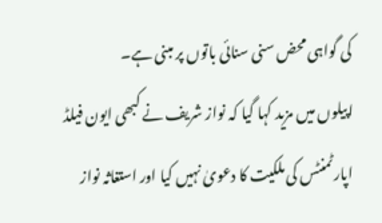کی گواہی محض سنی سنائی باتوں پر مبنی ہے۔
اپیلوں میں مزید کہا گیا کہ نواز شریف نے کبھی ایون فیلڈ اپارٹمنٹس کی ملکیت کا دعویٰ نہیں کیا اور استغاثہ نواز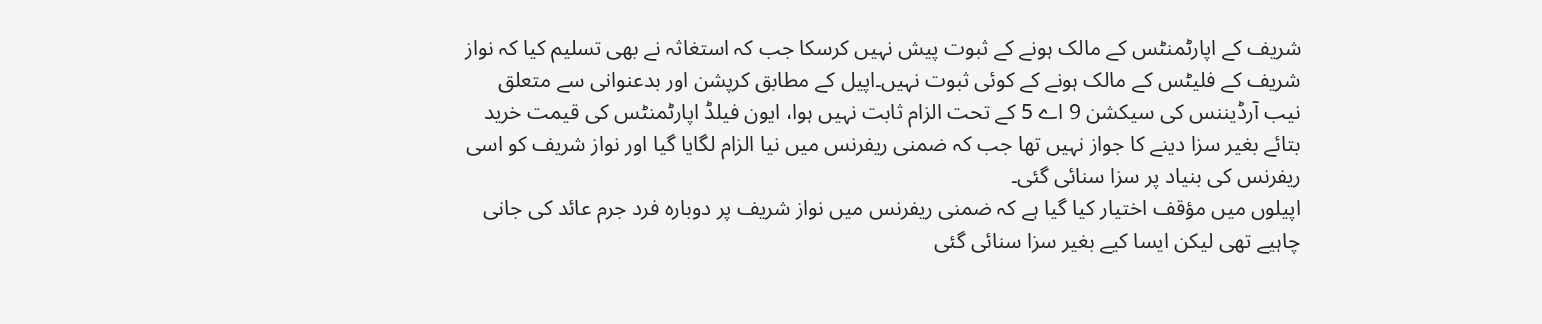شریف کے اپارٹمنٹس کے مالک ہونے کے ثبوت پیش نہیں کرسکا جب کہ استغاثہ نے بھی تسلیم کیا کہ نواز شریف کے فلیٹس کے مالک ہونے کے کوئی ثبوت نہیں۔اپیل کے مطابق کرپشن اور بدعنوانی سے متعلق نیب آرڈیننس کی سیکشن 9 اے 5 کے تحت الزام ثابت نہیں ہوا، ایون فیلڈ اپارٹمنٹس کی قیمت خرید بتائے بغیر سزا دینے کا جواز نہیں تھا جب کہ ضمنی ریفرنس میں نیا الزام لگایا گیا اور نواز شریف کو اسی ریفرنس کی بنیاد پر سزا سنائی گئی۔
اپیلوں میں مؤقف اختیار کیا گیا ہے کہ ضمنی ریفرنس میں نواز شریف پر دوبارہ فرد جرم عائد کی جانی چاہیے تھی لیکن ایسا کیے بغیر سزا سنائی گئی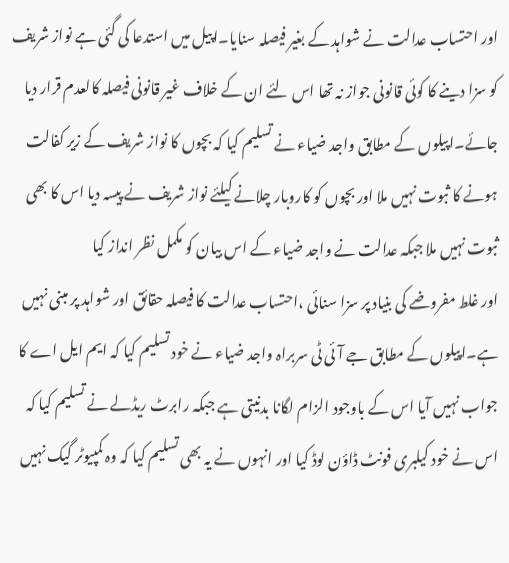اور احتساب عدالت نے شواہد کے بغیر فیصلہ سنایا۔اپیل میں استدعا کی گئی ہے نواز شریف کو سزا دینے کا کوئی قانونی جواز نہ تھا اس لئے ان کے خلاف غیر قانونی فیصلہ کالعدم قرار دیا جائے۔اپیلوں کے مطابق واجد ضیاء نے تسلیم کیا کہ بچوں کا نواز شریف کے زیر کفالت ہونے کا ثبوت نہیں ملا اور بچوں کو کاروبار چلانے کیلئے نواز شریف نے پیسہ دیا اس کا بھی ثبوت نہیں ملا جبکہ عدالت نے واجد ضیاء کے اس بیان کو مکمل نظر انداز کیا
اور غلط مفروضے کی بنیاد پر سزا سنائی ،احتساب عدالت کا فیصلہ حقائق اور شواہد پر مبنی نہیں ہے۔اپیلوں کے مطابق جے آئی ٹی سربراہ واجد ضیاء نے خود تسلیم کیا کہ ایم ایل اے کا جواب نہیں آیا اس کے باوجود الزام لگانا بدنیتی ہے جبکہ رابرٹ ریڈلے نے تسلیم کیا کہ اس نے خود کیلبری فونٹ ڈاؤن لوڈ کیا اور انہوں نے یہ بھی تسلیم کیا کہ وہ کمپیوٹر گیک نہیں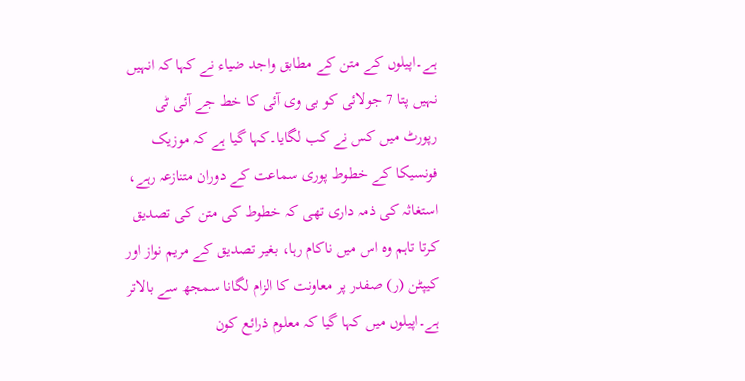ہے۔اپیلوں کے متن کے مطابق واجد ضیاء نے کہا کہ انہیں نہیں پتا 7 جولائی کو بی وی آئی کا خط جے آئی ٹی رپورٹ میں کس نے کب لگایا۔کہا گیا ہے کہ موزیک فونسیکا کے خطوط پوری سماعت کے دوران متنازعہ رہے،
استغاثہ کی ذمہ داری تھی کہ خطوط کی متن کی تصدیق کرتا تاہم وہ اس میں ناکام رہا، بغیر تصدیق کے مریم نواز اور کیپٹن (ر) صفدر پر معاونت کا الزام لگانا سمجھ سے بالاتر ہے۔اپیلوں میں کہا گیا کہ معلوم ذرائع کون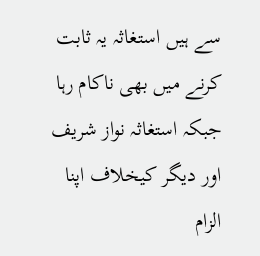سے ہیں استغاثہ یہ ثابت کرنے میں بھی ناکام رہا جبکہ استغاثہ نواز شریف اور دیگر کیخلاف اپنا الزام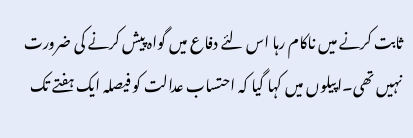ثابت کرنے میں ناکام رہا اس لئے دفاع میں گواہ پیش کرنے کی ضرورت نہیں تھی۔اپیلوں میں کہا گیا کہ احتساب عدالت کو فیصلہ ایک ہفتے تک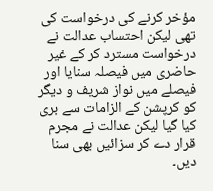مؤخر کرنے کی درخواست کی تھی لیکن احتساب عدالت نے درخواست مسترد کر کے غیر حاضری میں فیصلہ سنایا اور فیصلے میں نواز شریف و دیگر کو کرپشن کے الزامات سے بری کیا گیا لیکن عدالت نے مجرم قرار دے کر سزائیں بھی سنا دیں۔